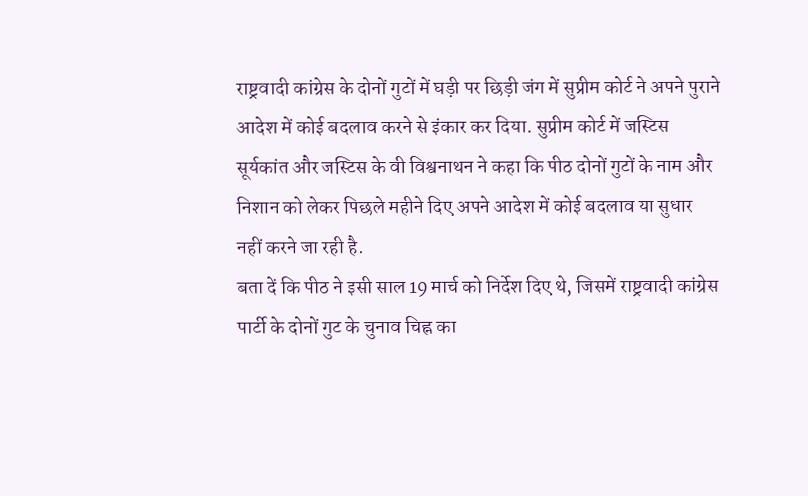राष्ट्रवादी कांग्रेस के दोनों गुटों में घड़ी पर छिड़ी जंग में सुप्रीम कोर्ट ने अपने पुराने आदेश में कोई बदलाव करने से इंकार कर दिया. सुप्रीम कोर्ट में जस्टिस सूर्यकांत और जस्टिस के वी विश्वनाथन ने कहा कि पीठ दोनों गुटों के नाम और निशान को लेकर पिछले महीने दिए अपने आदेश में कोई बदलाव या सुधार नहीं करने जा रही है.
बता दें कि पीठ ने इसी साल 19 मार्च को निर्देश दिए थे, जिसमें राष्ट्रवादी कांग्रेस पार्टी के दोनों गुट के चुनाव चिह्न का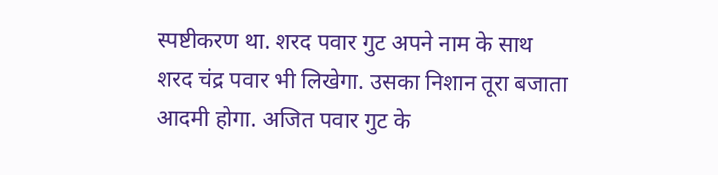स्पष्टीकरण था. शरद पवार गुट अपने नाम के साथ शरद चंद्र पवार भी लिखेगा. उसका निशान तूरा बजाता आदमी होगा. अजित पवार गुट के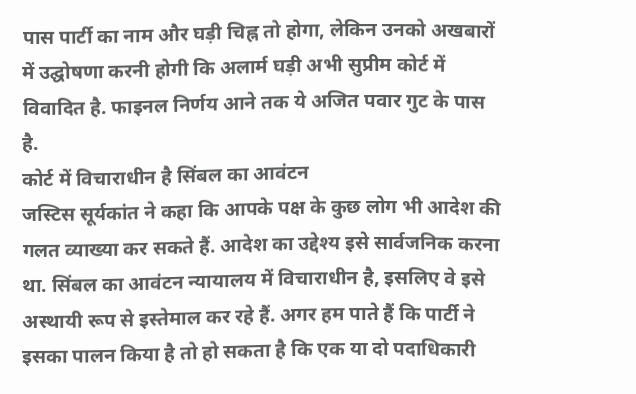पास पार्टी का नाम और घड़ी चिह्न तो होगा, लेकिन उनको अखबारों में उद्घोषणा करनी होगी कि अलार्म घड़ी अभी सुप्रीम कोर्ट में विवादित है. फाइनल निर्णय आने तक ये अजित पवार गुट के पास है.
कोर्ट में विचाराधीन है सिंबल का आवंटन
जस्टिस सूर्यकांत ने कहा कि आपके पक्ष के कुछ लोग भी आदेश की गलत व्याख्या कर सकते हैं. आदेश का उद्देश्य इसे सार्वजनिक करना था. सिंबल का आवंटन न्यायालय में विचाराधीन है, इसलिए वे इसे अस्थायी रूप से इस्तेमाल कर रहे हैं. अगर हम पाते हैं कि पार्टी ने इसका पालन किया है तो हो सकता है कि एक या दो पदाधिकारी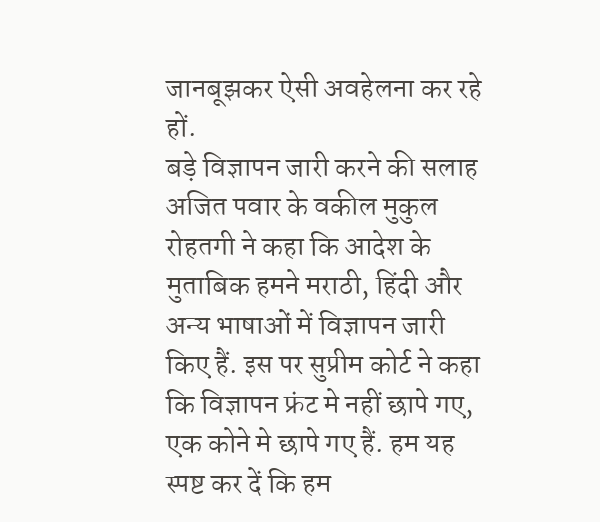जानबूझकर ऐसी अवहेलना कर रहे हों.
बड़े विज्ञापन जारी करने की सलाह
अजित पवार के वकील मुकुल रोहतगी ने कहा कि आदेश के मुताबिक हमने मराठी, हिंदी और अन्य भाषाओं में विज्ञापन जारी किए हैं. इस पर सुप्रीम कोर्ट ने कहा कि विज्ञापन फ्रंट मे नहीं छापे गए, एक कोने मे छापे गए हैं. हम यह स्पष्ट कर दें कि हम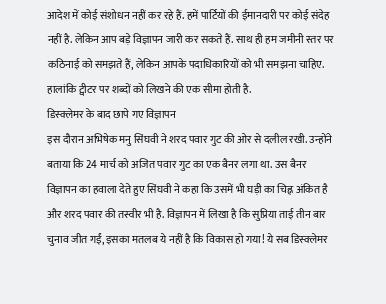आदेश में कोई संशोधन नहीं कर रहे हैं. हमें पार्टियों की ईमानदारी पर कोई संदेह नहीं है. लेकिन आप बड़े विज्ञापन जारी कर सकते हैं. साथ ही हम जमीनी स्तर पर कठिनाई को समझते हैं, लेकिन आपके पदाधिकारियों को भी समझना चाहिए. हालांकि ट्वीटर पर शब्दों को लिखने की एक सीमा होती है.
डिस्क्लेमर के बाद छापे गए विज्ञापन
इस दौरान अभिषेक मनु सिंघवी ने शरद पवार गुट की ओर से दलील रखी. उन्होंने बताया कि 24 मार्च को अजित पवार गुट का एक बैनर लगा था. उस बैनर विज्ञापन का हवाला देते हुए सिंघवी ने कहा कि उसमें भी घड़ी का चिह्न अंकित है और शरद पवार की तस्वीर भी है. विज्ञापन में लिखा है कि सुप्रिया ताई तीन बार चुनाव जीत गईं, इसका मतलब ये नहीं है कि विकास हो गया! ये सब डिस्क्लेमर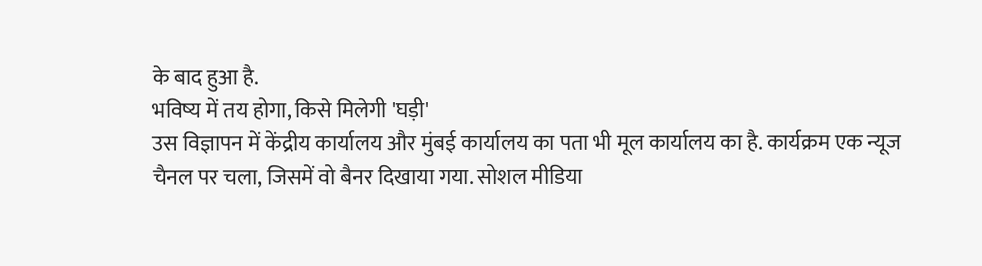के बाद हुआ है.
भविष्य में तय होगा, किसे मिलेगी 'घड़ी'
उस विज्ञापन में केंद्रीय कार्यालय और मुंबई कार्यालय का पता भी मूल कार्यालय का है. कार्यक्रम एक न्यूज चैनल पर चला, जिसमें वो बैनर दिखाया गया. सोशल मीडिया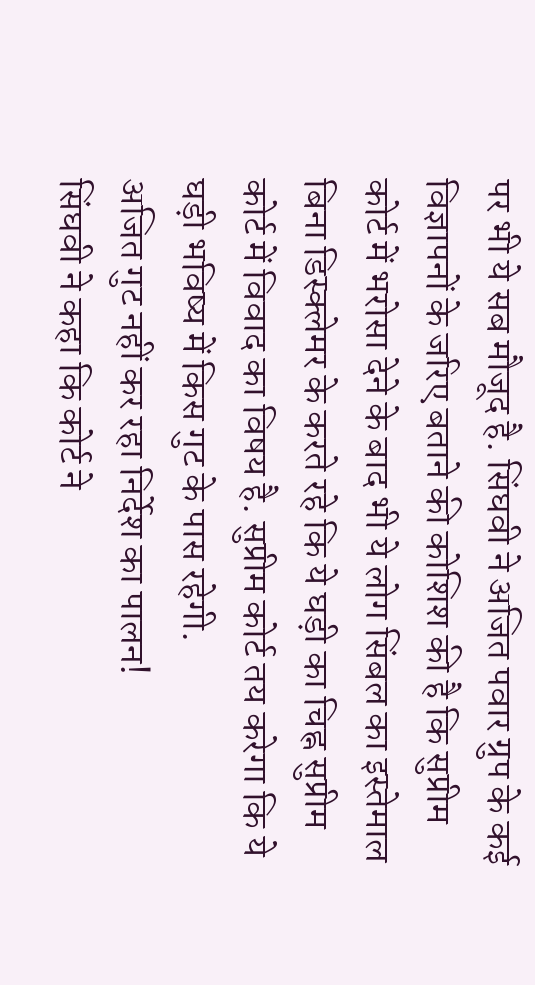पर भी ये सब मौजूद है. सिंघवी ने अजित पवार ग्रुप के कई विज्ञापनों के जरिए बताने की कोशिश की है कि सुप्रीम कोर्ट में भरोसा देने के बाद भी ये लोग सिंबल का इस्तेमाल बिना डिस्क्लेमर के करते रहे कि ये घड़ी का चिह्न सुप्रीम कोर्ट में विवाद का विषय है. सुप्रीम कोर्ट तय करेगा कि ये घड़ी भविष्य में किस गुट के पास रहेगी.
अजित गुट नहीं कर रहा निर्देश का पालन!
सिंघवी ने कहा कि कोर्ट ने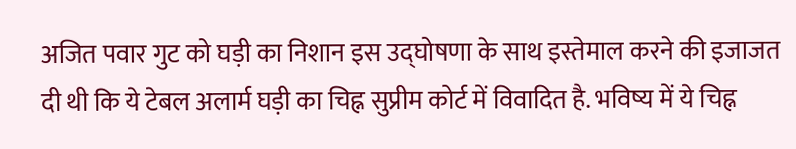अजित पवार गुट को घड़ी का निशान इस उद्घोषणा के साथ इस्तेमाल करने की इजाजत दी थी कि ये टेबल अलार्म घड़ी का चिह्न सुप्रीम कोर्ट में विवादित है. भविष्य में ये चिह्न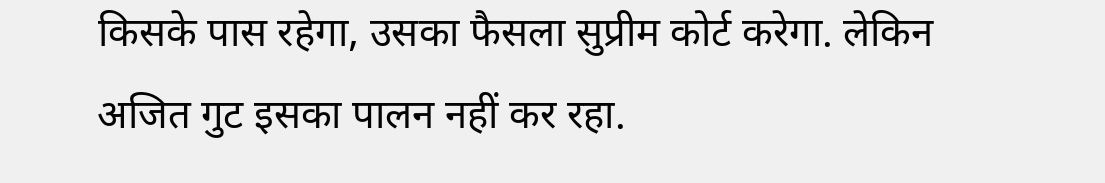किसके पास रहेगा, उसका फैसला सुप्रीम कोर्ट करेगा. लेकिन अजित गुट इसका पालन नहीं कर रहा.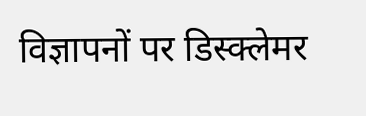विज्ञापनों पर डिस्क्लेमर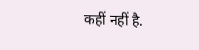कहीं नहीं है.